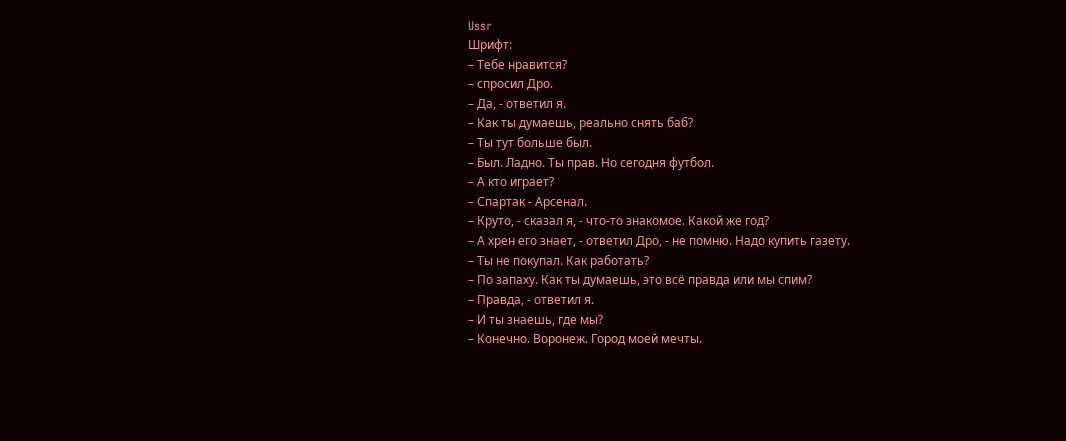Ussr
Шрифт:
– Тебе нравится?
– спросил Дро.
– Да, - ответил я.
– Как ты думаешь, реально снять баб?
– Ты тут больше был.
– Был. Ладно. Ты прав. Но сегодня футбол.
– А кто играет?
– Спартак - Арсенал.
– Круто, - сказал я, - что-то знакомое. Какой же год?
– А хрен его знает, - ответил Дро, - не помню. Надо купить газету.
– Ты не покупал. Как работать?
– По запаху. Как ты думаешь, это всё правда или мы спим?
– Правда, - ответил я.
– И ты знаешь, где мы?
– Конечно. Воронеж. Город моей мечты.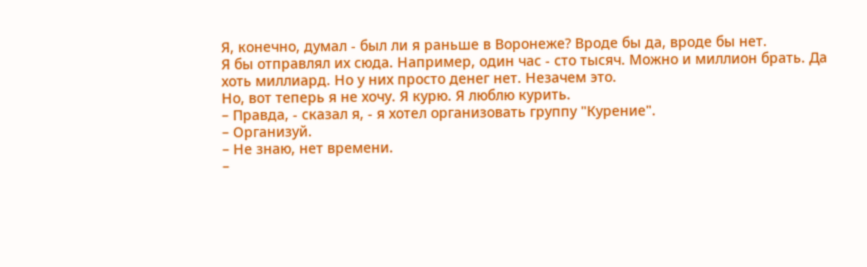Я, конечно, думал - был ли я раньше в Воронеже? Вроде бы да, вроде бы нет.
Я бы отправлял их сюда. Например, один час - сто тысяч. Можно и миллион брать. Да хоть миллиард. Но у них просто денег нет. Незачем это.
Но, вот теперь я не хочу. Я курю. Я люблю курить.
– Правда, - сказал я, - я хотел организовать группу "Курение".
– Организуй.
– Не знаю, нет времени.
–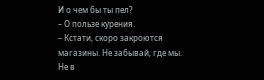И о чем бы ты пел?
– О пользе курения.
– Кстати, скоро закроются магазины. Не забывай, где мы. Не в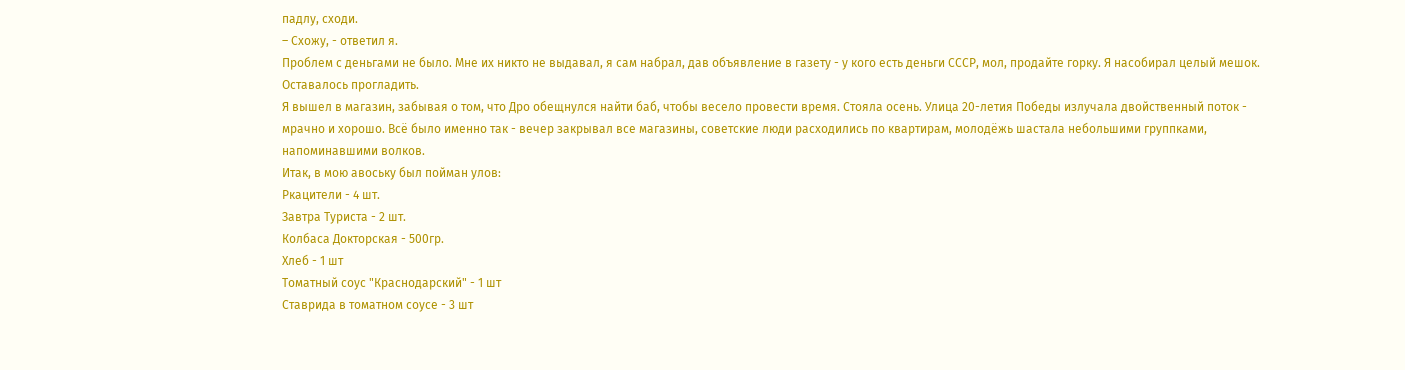падлу, сходи.
– Схожу, - ответил я.
Проблем с деньгами не было. Мне их никто не выдавал, я сам набрал, дав объявление в газету - у кого есть деньги СССР, мол, продайте горку. Я насобирал целый мешок. Оставалось прогладить.
Я вышел в магазин, забывая о том, что Дро обещнулся найти баб, чтобы весело провести время. Стояла осень. Улица 20-летия Победы излучала двойственный поток - мрачно и хорошо. Всё было именно так - вечер закрывал все магазины, советские люди расходились по квартирам, молодёжь шастала небольшими группками, напоминавшими волков.
Итак, в мою авоську был пойман улов:
Ркацители - 4 шт.
Завтра Туриста - 2 шт.
Колбаса Докторская - 500гр.
Хлеб - 1 шт
Томатный соус "Краснодарский" - 1 шт
Ставрида в томатном соусе - 3 шт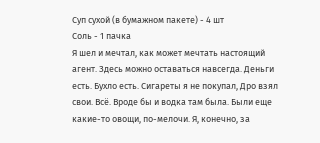Суп сухой (в бумажном пакете) - 4 шт
Соль - 1 пачка
Я шел и мечтал, как может мечтать настоящий агент. Здесь можно оставаться навсегда. Деньги есть. Бухло есть. Сигареты я не покупал, Дро взял свои. Всё. Вроде бы и водка там была. Были еще какие-то овощи, по-мелочи. Я, конечно, за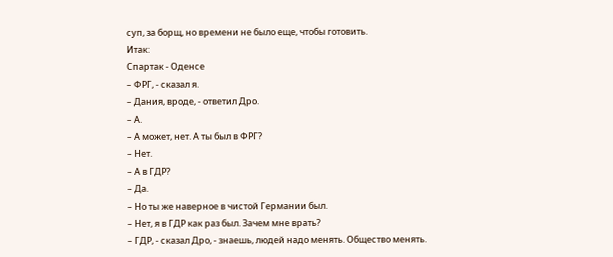суп, за борщ, но времени не было еще, чтобы готовить.
Итак:
Спартак - Оденсе
– ФРГ, - сказал я.
– Дания, вроде, - ответил Дро.
– А.
– А может, нет. А ты был в ФРГ?
– Нет.
– А в ГДР?
– Да.
– Но ты же наверное в чистой Германии был.
– Нет, я в ГДР как раз был. Зачем мне врать?
– ГДР, - сказал Дро, - знаешь, людей надо менять. Общество менять.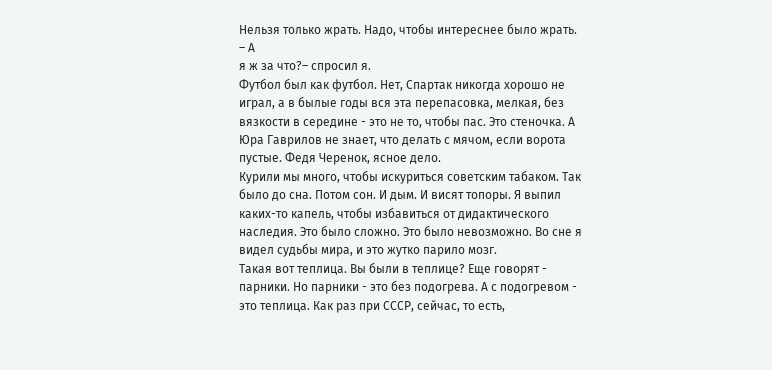Нельзя только жрать. Надо, чтобы интереснее было жрать.
– А
я ж за что?– спросил я.
Футбол был как футбол. Нет, Спартак никогда хорошо не играл, а в былые годы вся эта перепасовка, мелкая, без вязкости в середине - это не то, чтобы пас. Это стеночка. А Юра Гаврилов не знает, что делать с мячом, если ворота пустые. Федя Черенок, ясное дело.
Курили мы много, чтобы искуриться советским табаком. Так было до сна. Потом сон. И дым. И висят топоры. Я выпил каких-то капель, чтобы избавиться от дидактического наследия. Это было сложно. Это было невозможно. Во сне я видел судьбы мира, и это жутко парило мозг.
Такая вот теплица. Вы были в теплице? Еще говорят - парники. Но парники - это без подогрева. А с подогревом - это теплица. Как раз при СССР, сейчас, то есть,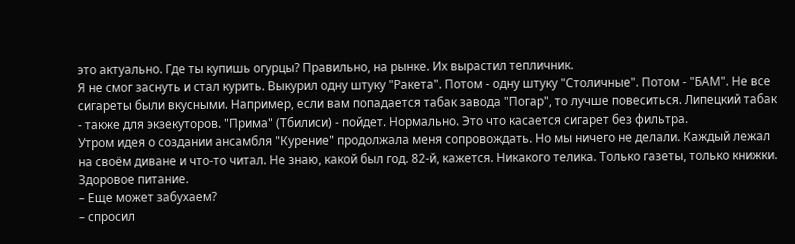это актуально. Где ты купишь огурцы? Правильно, на рынке. Их вырастил тепличник.
Я не смог заснуть и стал курить. Выкурил одну штуку "Ракета". Потом - одну штуку "Столичные". Потом - "БАМ". Не все сигареты были вкусными. Например, если вам попадается табак завода "Погар", то лучше повеситься. Липецкий табак - также для экзекуторов. "Прима" (Тбилиси) - пойдет. Нормально. Это что касается сигарет без фильтра.
Утром идея о создании ансамбля "Курение" продолжала меня сопровождать. Но мы ничего не делали. Каждый лежал на своём диване и что-то читал. Не знаю, какой был год. 82-й, кажется. Никакого телика. Только газеты, только книжки. Здоровое питание.
– Еще может забухаем?
– спросил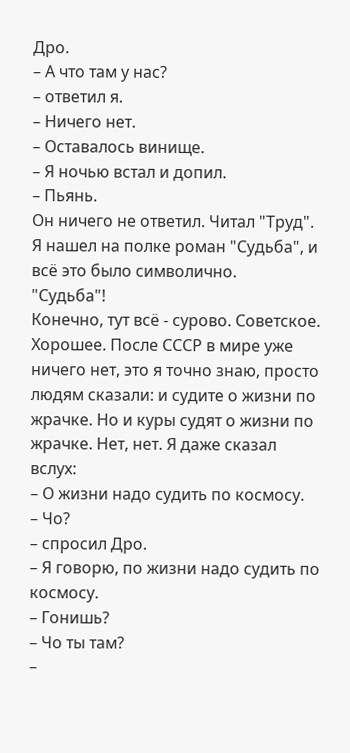Дро.
– А что там у нас?
– ответил я.
– Ничего нет.
– Оставалось винище.
– Я ночью встал и допил.
– Пьянь.
Он ничего не ответил. Читал "Труд". Я нашел на полке роман "Судьба", и всё это было символично.
"Судьба"!
Конечно, тут всё - сурово. Советское. Хорошее. После СССР в мире уже ничего нет, это я точно знаю, просто людям сказали: и судите о жизни по жрачке. Но и куры судят о жизни по жрачке. Нет, нет. Я даже сказал вслух:
– О жизни надо судить по космосу.
– Чо?
– спросил Дро.
– Я говорю, по жизни надо судить по космосу.
– Гонишь?
– Чо ты там?
–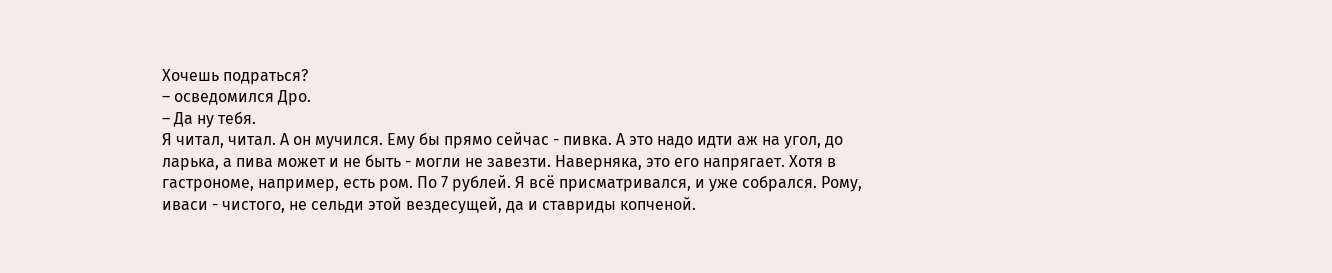Хочешь подраться?
– осведомился Дро.
– Да ну тебя.
Я читал, читал. А он мучился. Ему бы прямо сейчас - пивка. А это надо идти аж на угол, до ларька, а пива может и не быть - могли не завезти. Наверняка, это его напрягает. Хотя в гастрономе, например, есть ром. По 7 рублей. Я всё присматривался, и уже собрался. Рому, иваси - чистого, не сельди этой вездесущей, да и ставриды копченой.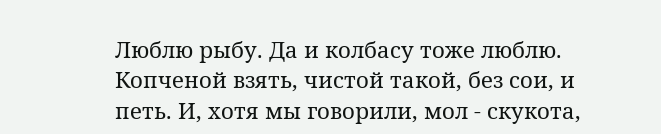Люблю рыбу. Да и колбасу тоже люблю. Копченой взять, чистой такой, без сои, и петь. И, хотя мы говорили, мол - скукота,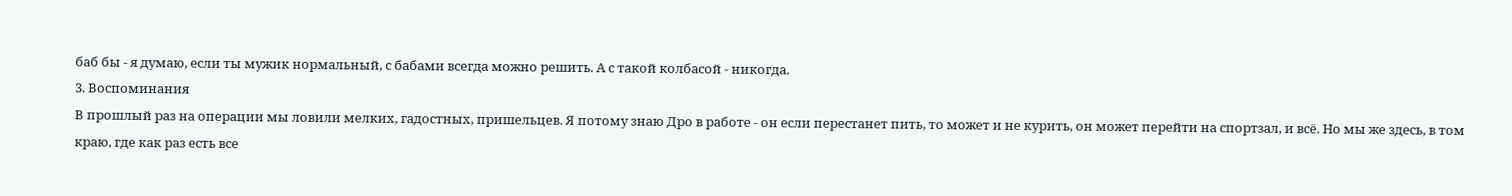баб бы - я думаю, если ты мужик нормальный, с бабами всегда можно решить. А с такой колбасой - никогда.
3. Воспоминания
В прошлый раз на операции мы ловили мелких, гадостных, пришельцев. Я потому знаю Дро в работе - он если перестанет пить, то может и не курить, он может перейти на спортзал, и всё. Но мы же здесь, в том краю, где как раз есть все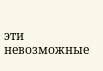эти невозможные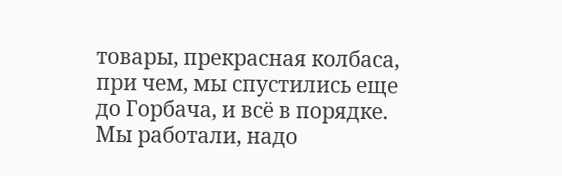товары, прекрасная колбаса, при чем, мы спустились еще до Горбача, и всё в порядке.
Мы работали, надо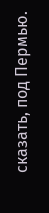сказать, под Пермью.